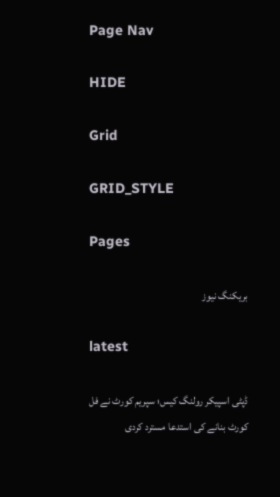Page Nav

HIDE

Grid

GRID_STYLE

Pages

بریکنگ نیوز

latest

ڈپٹی اسپیکر رولنگ کیس؛ سپریم کورٹ نے فل کورٹ بنانے کی استدعا مسترد کردی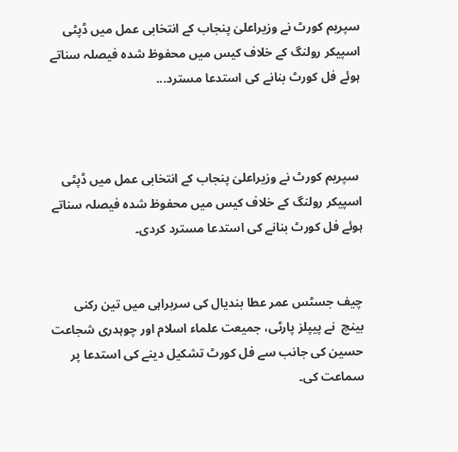سپریم کورٹ نے وزیراعلیٰ پنجاب کے انتخابی عمل میں ڈپٹی اسپیکر رولنگ کے خلاف کیس میں محفوظ شدہ فیصلہ سناتے ہوئے فل کورٹ بنانے کی استدعا مسترد...



 سپریم کورٹ نے وزیراعلیٰ پنجاب کے انتخابی عمل میں ڈپٹی اسپیکر رولنگ کے خلاف کیس میں محفوظ شدہ فیصلہ سناتے ہوئے فل کورٹ بنانے کی استدعا مسترد کردی۔


چیف جسٹس عمر عطا بندیال کی سربراہی میں تین رکنی بینچ  نے پیپلز پارٹی، جمیعت علماء اسلام اور چوہدری شجاعت حسین کی جانب سے فل کورٹ تشکیل دینے کی استدعا پر سماعت کی۔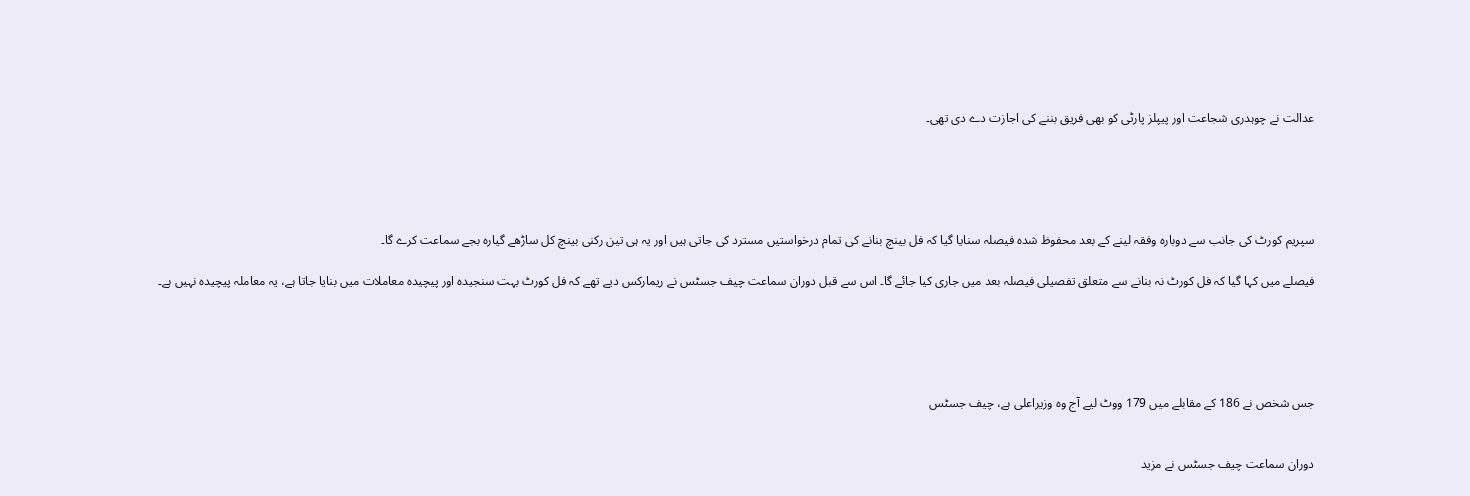عدالت نے چوہدری شجاعت اور پیپلز پارٹی کو بھی فریق بننے کی اجازت دے دی تھی۔





سپریم کورٹ کی جانب سے دوبارہ وفقہ لینے کے بعد محفوظ شدہ فیصلہ سنایا گیا کہ فل بینچ بنانے کی تمام درخواستیں مسترد کی جاتی ہیں اور یہ ہی تین رکنی بینچ کل ساڑھے گیارہ بجے سماعت کرے گا۔

فیصلے میں کہا گیا کہ فل کورٹ نہ بنانے سے متعلق تفصیلی فیصلہ بعد میں جاری کیا جائے گا۔ اس سے قبل دوران سماعت چیف جسٹس نے ریمارکس دیے تھے کہ فل کورٹ بہت سنجیدہ اور پیچیدہ معاملات میں بنایا جاتا ہے، یہ معاملہ پیچیدہ نہیں ہے۔





جس شخص نے 186 کے مقابلے میں 179 ووٹ لیے آج وہ وزیراعلی ہے، چیف جسٹس


دوران سماعت چیف جسٹس نے مزید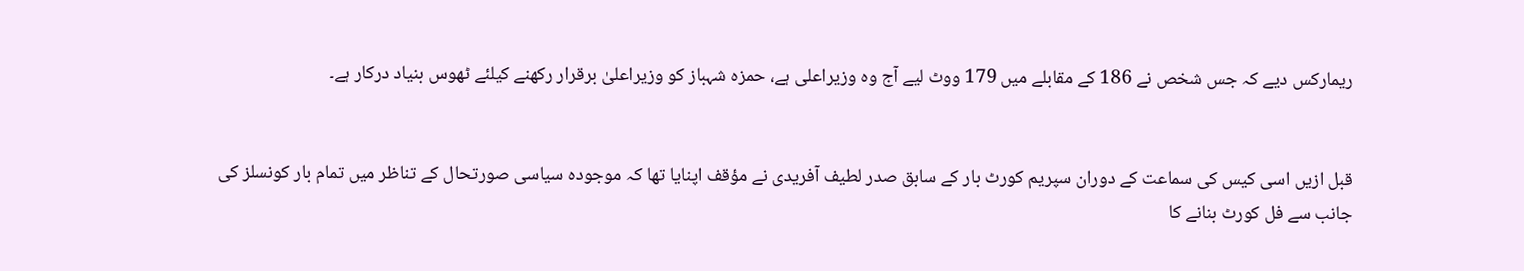ریمارکس دیے کہ جس شخص نے 186 کے مقابلے میں 179 ووٹ لیے آج وہ وزیراعلی ہے، حمزہ شہباز کو وزیراعلیٰ برقرار رکھنے کیلئے ٹھوس بنیاد درکار ہے۔


قبل ازیں اسی کیس کی سماعت کے دوران سپریم کورٹ بار کے سابق صدر لطیف آفریدی نے مؤقف اپنایا تھا کہ موجودہ سیاسی صورتحال کے تناظر میں تمام بار کونسلز کی جانب سے فل کورٹ بنانے کا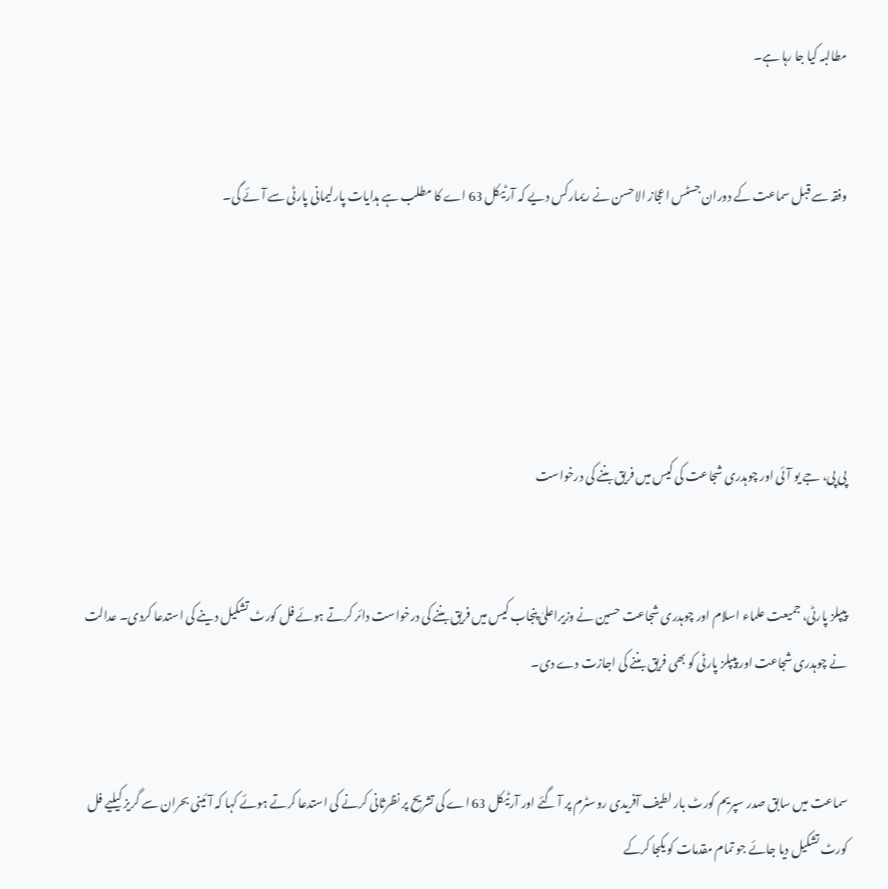مطالبہ کیا جا رہا ہے۔


وفقہ سے قبل سماعت کے دوران جسٹس اعجاز الاحسن نے ریمارکس دیے کہ آرٹیکل 63 اے کا مطلب ہے ہدایات پارلیمانی پارٹی سے آئے گی۔





پی پی، جے یو آئی اور چوہدری شجاعت کی کیس میں فریق بننے کی درخواست


پیپلز پارٹی، جمیعت علماء اسلام اور چوہدری شجاعت حسین نے وزیراعلیٰ پنجاب کیس میں فریق بننے کی درخواست دائر کرتے ہوئے فل کورٹ تشکیل دینے کی استدعا کردی۔ عدالت نے چوہدری شجاعت اور پیپلز پارٹی کو بھی فریق بننے کی اجازت دے دی۔


سماعت میں سابق صدر سپریم کورٹ بار لطیف آفریدی روسٹرم پر آ گئے اور آرٹیکل 63 اے کی تشریح پر نظرثانی کرنے کی استدعا کرتے ہوئے کہا کہ آئینی بحران سے گریز کیلیے فل کورٹ تشکیل دیا جائے جو تمام مقدمات کو یکجا کرکے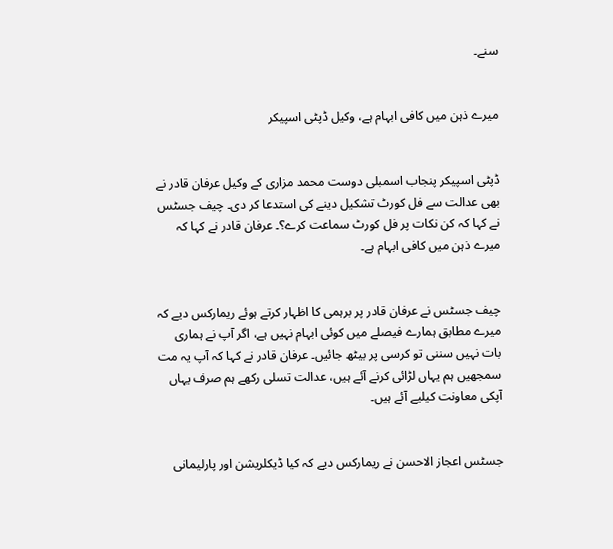سنے۔


میرے ذہن میں کافی ابہام ہے، وکیل ڈپٹی اسپیکر


ڈپٹی اسپیکر پنجاب اسمبلی دوست محمد مزاری کے وکیل عرفان قادر نے بھی عدالت سے فل کورٹ تشکیل دینے کی استدعا کر دی۔ چیف جسٹس نے کہا کہ کن نکات پر فل کورٹ سماعت کرے؟۔ عرفان قادر نے کہا کہ میرے ذہن میں کافی ابہام ہے۔


چیف جسٹس نے عرفان قادر پر برہمی کا اظہار کرتے ہوئے ریمارکس دیے کہ میرے مطابق ہمارے فیصلے میں کوئی ابہام نہیں ہے، اگر آپ نے ہماری بات نہیں سننی تو کرسی پر بیٹھ جائیں۔ عرفان قادر نے کہا کہ آپ یہ مت سمجھیں ہم یہاں لڑائی کرنے آئے ہیں، عدالت تسلی رکھے ہم صرف یہاں آپکی معاونت کیلیے آئے ہیں۔


جسٹس اعجاز الاحسن نے ریمارکس دیے کہ کیا ڈیکلریشن اور پارلیمانی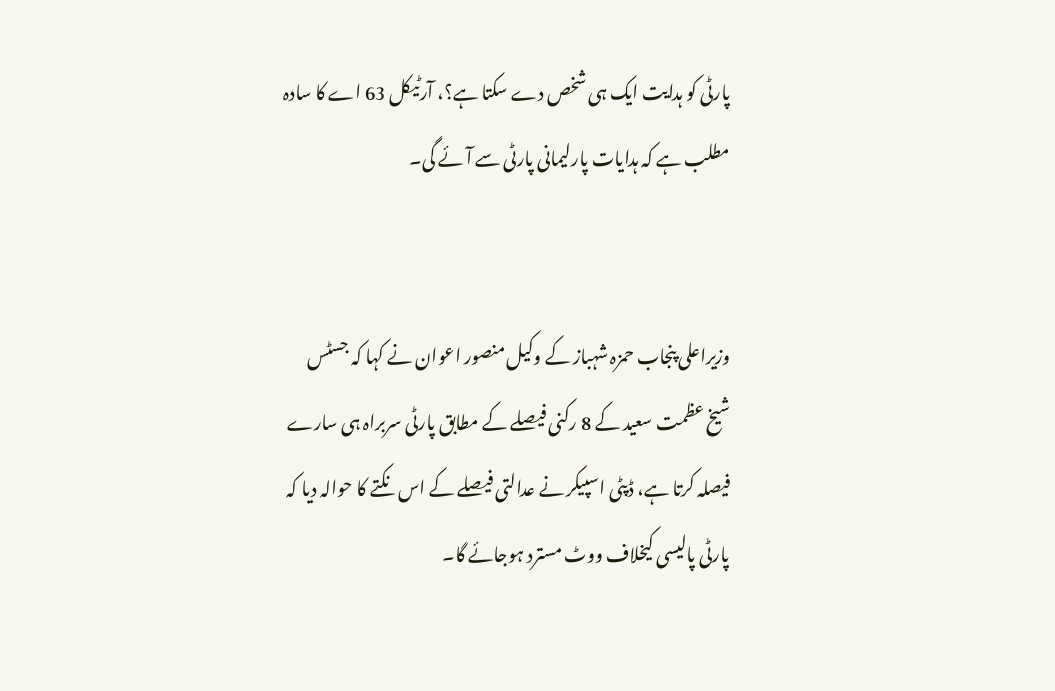پارٹی کو ہدایت ایک ہی شخص دے سکتا ہے؟، آرٹیکل 63 اے کا سادہ مطلب ہے کہ ہدایات پارلیمانی پارٹی سے آئے گی۔


وزیراعلی پنجاب حمزہ شہباز کے وکیل منصور اعوان نے کہا کہ جسٹس شیخ عظمت سعید کے 8 رکنی فیصلے کے مطابق پارٹی سربراہ ہی سارے فیصلہ کرتا ہے، ڈپٹی اسپیکر نے عدالتی فیصلے کے اس نکتے کا حوالہ دیا کہ پارٹی پالیسی کیخلاف ووٹ مسترد ہوجائے گا۔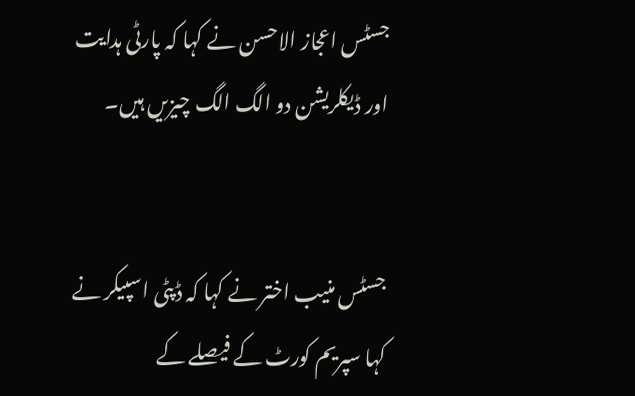جسٹس اعجاز الاحسن نے کہا کہ پارٹی ہدایت اور ڈیکلریشن دو الگ الگ چیزیں ہیں۔


جسٹس منیب اختر نے کہا کہ ڈپٹی اسپیکر نے کہا سپریم کورٹ کے فیصلے کے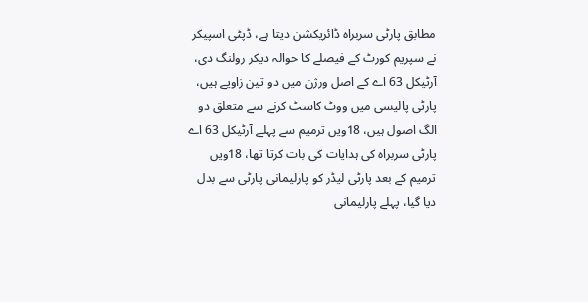مطابق پارٹی سربراہ ڈائریکشن دیتا ہے، ڈپٹی اسپیکر نے سپریم کورٹ کے فیصلے کا حوالہ دیکر رولنگ دی، آرٹیکل 63 اے کے اصل ورژن میں دو تین زاویے ہیں، پارٹی پالیسی میں ووٹ کاسٹ کرنے سے متعلق دو الگ اصول ہیں، 18ویں ترمیم سے پہلے آرٹیکل 63 اے پارٹی سربراہ کی ہدایات کی بات کرتا تھا، 18ویں ترمیم کے بعد پارٹی لیڈر کو پارلیمانی پارٹی سے بدل دیا گیا، پہلے پارلیمانی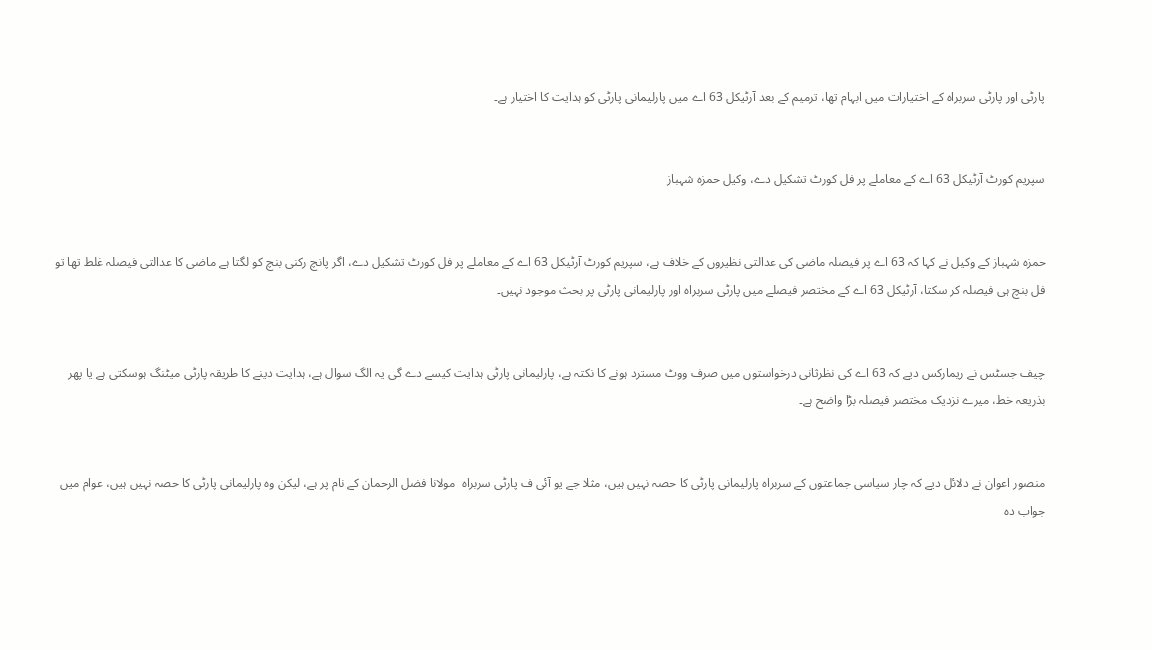پارٹی اور پارٹی سربراہ کے اختیارات میں ابہام تھا، ترمیم کے بعد آرٹیکل 63 اے میں پارلیمانی پارٹی کو ہدایت کا اختیار ہے۔


سپریم کورٹ آرٹیکل 63 اے کے معاملے پر فل کورٹ تشکیل دے، وکیل حمزہ شہباز


حمزہ شہباز کے وکیل نے کہا کہ 63 اے پر فیصلہ ماضی کی عدالتی نظیروں کے خلاف ہے، سپریم کورٹ آرٹیکل 63 اے کے معاملے پر فل کورٹ تشکیل دے، اگر پانچ رکنی بنچ کو لگتا ہے ماضی کا عدالتی فیصلہ غلط تھا تو فل بنچ ہی فیصلہ کر سکتا، آرٹیکل 63 اے کے مختصر فیصلے میں پارٹی سربراہ اور پارلیمانی پارٹی پر بحث موجود نہیں۔


چیف جسٹس نے ریمارکس دیے کہ 63 اے کی نظرثانی درخواستوں میں صرف ووٹ مسترد ہونے کا نکتہ ہے، پارلیمانی پارٹی ہدایت کیسے دے گی یہ الگ سوال ہے، ہدایت دینے کا طریقہ پارٹی میٹنگ ہوسکتی ہے یا پھر بذریعہ خط، میرے نزدیک مختصر فیصلہ بڑا واضح ہے۔


منصور اعوان نے دلائل دیے کہ چار سیاسی جماعتوں کے سربراہ پارلیمانی پارٹی کا حصہ نہیں ہیں، مثلا جے یو آئی ف پارٹی سربراہ  مولانا فضل الرحمان کے نام پر ہے، لیکن وہ پارلیمانی پارٹی کا حصہ نہیں ہیں، عوام میں جواب دہ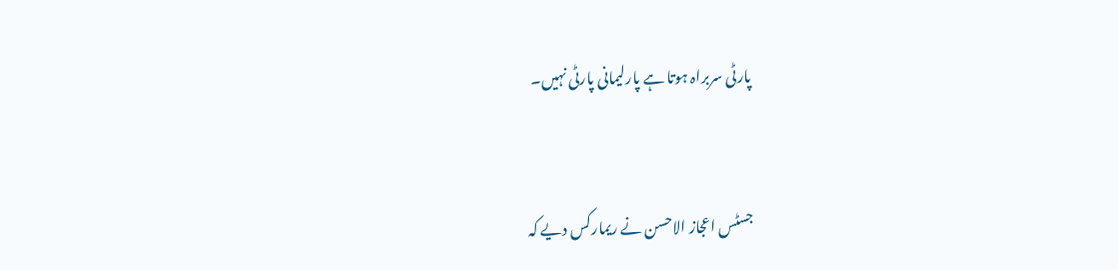پارٹی سربراہ ہوتا ہے پارلیمانی پارٹی نہیں۔


جسٹس اعجاز الاحسن نے ریمارکس دیے کہ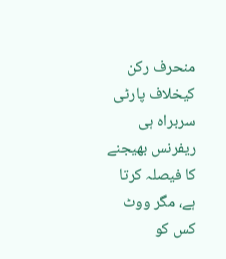منحرف رکن کیخلاف پارٹی سربراہ ہی ریفرنس بھیجنے کا فیصلہ کرتا ہے، مگر ووٹ کس کو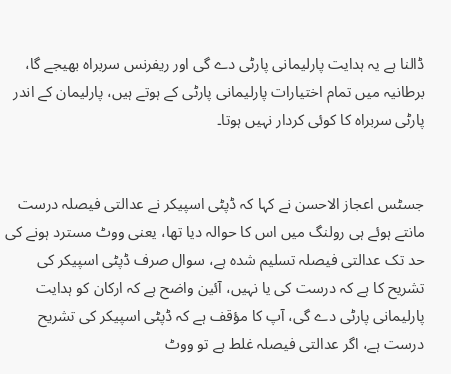ڈالنا ہے یہ ہدایت پارلیمانی پارٹی دے گی اور ریفرنس سربراہ بھیجے گا، برطانیہ میں تمام اختیارات پارلیمانی پارٹی کے ہوتے ہیں، پارلیمان کے اندر پارٹی سربراہ کا کوئی کردار نہیں ہوتا۔


جسٹس اعجاز الاحسن نے کہا کہ ڈپٹی اسپیکر نے عدالتی فیصلہ درست مانتے ہوئے ہی رولنگ میں اس کا حوالہ دیا تھا، یعنی ووٹ مسترد ہونے کی حد تک عدالتی فیصلہ تسلیم شدہ ہے، سوال صرف ڈپٹی اسپیکر کی تشریح کا ہے کہ درست کی یا نہیں، آئین واضح ہے کہ ارکان کو ہدایت پارلیمانی پارٹی دے گی، آپ کا مؤقف ہے کہ ڈپٹی اسپیکر کی تشریح درست ہے، اگر عدالتی فیصلہ غلط ہے تو ووٹ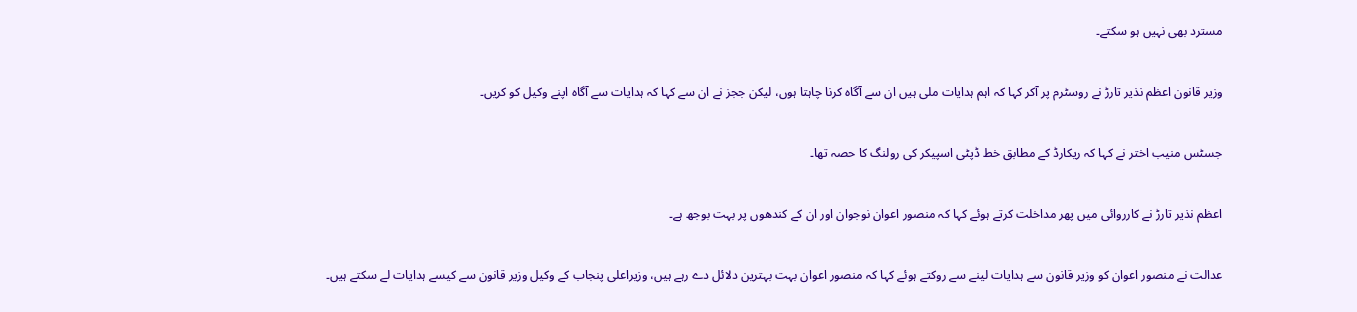مسترد بھی نہیں ہو سکتے۔


وزیر قانون اعظم نذیر تارڑ نے روسٹرم پر آکر کہا کہ اہم ہدایات ملی ہیں ان سے آگاہ کرنا چاہتا ہوں، لیکن ججز نے ان سے کہا کہ ہدایات سے آگاہ اپنے وکیل کو کریں۔


جسٹس منیب اختر نے کہا کہ ریکارڈ کے مطابق خط ڈپٹی اسپیکر کی رولنگ کا حصہ تھا۔


اعظم نذیر تارڑ نے کارروائی میں پھر مداخلت کرتے ہوئے کہا کہ منصور اعوان نوجوان اور ان کے کندھوں پر بہت بوجھ ہے۔


عدالت نے منصور اعوان کو وزیر قانون سے ہدایات لینے سے روکتے ہوئے کہا کہ منصور اعوان بہت بہترین دلائل دے رہے ہیں، وزیراعلی پنجاب کے وکیل وزیر قانون سے کیسے ہدایات لے سکتے ہیں۔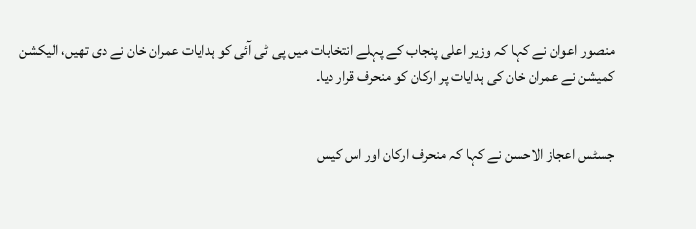منصور اعوان نے کہا کہ وزیر اعلی پنجاب کے پہلے انتخابات میں پی ٹی آئی کو ہدایات عمران خان نے دی تھیں، الیکشن کمیشن نے عمران خان کی ہدایات پر ارکان کو منحرف قرار دیا۔


جسٹس اعجاز الاحسن نے کہا کہ منحرف ارکان اور اس کیس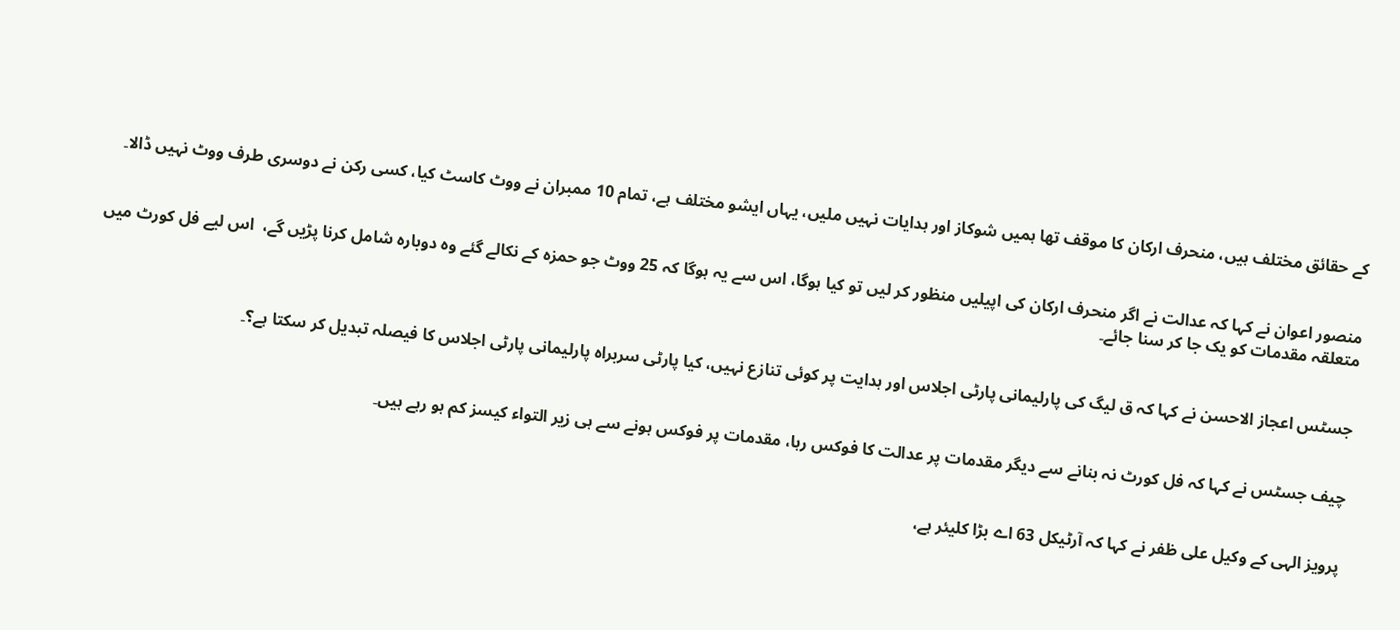کے حقائق مختلف ہیں، منحرف ارکان کا موقف تھا ہمیں شوکاز اور ہدایات نہیں ملیں، یہاں ایشو مختلف ہے، تمام 10 ممبران نے ووٹ کاسٹ کیا، کسی رکن نے دوسری طرف ووٹ نہیں ڈالا۔


منصور اعوان نے کہا کہ عدالت نے اگر منحرف ارکان کی اپیلیں منظور کر لیں تو کیا ہوگا، اس سے یہ ہوگا کہ 25 ووٹ جو حمزہ کے نکالے گئے وہ دوبارہ شامل کرنا پڑیں گے،  اس لیے فل کورٹ میں متعلقہ مقدمات کو یک جا کر سنا جائے۔


جسٹس اعجاز الاحسن نے کہا کہ ق لیگ کی پارلیمانی پارٹی اجلاس اور ہدایت پر کوئی تنازع نہیں، کیا پارٹی سربراہ پارلیمانی پارٹی اجلاس کا فیصلہ تبدیل کر سکتا ہے؟۔


چیف جسٹس نے کہا کہ فل کورٹ نہ بنانے سے دیگر مقدمات پر عدالت کا فوکس رہا، مقدمات پر فوکس ہونے سے ہی زیر التواء کیسز کم ہو رہے ہیں۔


پرویز الہی کے وکیل علی ظفر نے کہا کہ آرٹیکل 63 اے بڑا کلیئر ہے،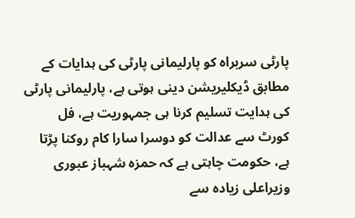پارٹی سربراہ کو پارلیمانی پارٹی کی ہدایات کے مطابق ڈیکلیریشن دینی ہوتی ہے، پارلیمانی پارٹی کی ہدایت تسلیم کرنا ہی جمہوریت ہے، فل کورٹ سے عدالت کو دوسرا سارا کام روکنا پڑتا ہے، حکومت چاہتی ہے کہ حمزہ شہباز عبوری وزیراعلی زیادہ سے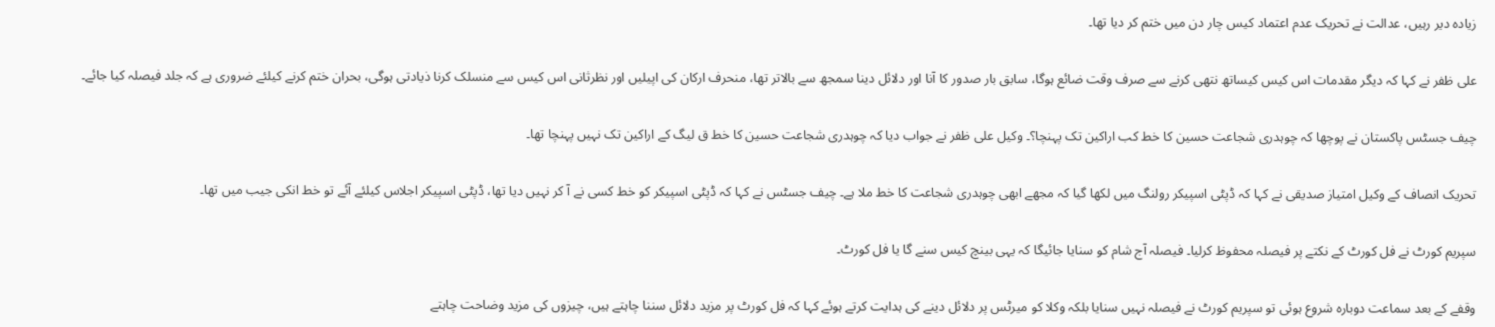زیادہ دیر رہیں، عدالت نے تحریک عدم اعتماد کیس چار دن میں ختم کر دیا تھا۔


علی ظفر نے کہا کہ دیگر مقدمات اس کیس کیساتھ نتھی کرنے سے صرف وقت ضائع ہوگا، سابق بار صدور کا آنا اور دلائل دینا سمجھ سے بالاتر تھا، منحرف ارکان کی اپیلیں اور نظرثانی اس کیس سے منسلک کرنا ذیادتی ہوگی، بحران ختم کرنے کیلئے ضروری ہے کہ جلد فیصلہ کیا جائے۔


چیف جسٹس پاکستان نے پوچھا کہ چوہدری شجاعت حسین کا خط کب اراکین تک پہنچا؟۔ وکیل علی ظفر نے جواب دیا کہ چوہدری شجاعت حسین کا خط ق لیگ کے اراکین تک نہیں پہنچا تھا۔


تحریک انصاف کے وکیل امتیاز صدیقی نے کہا کہ ڈپٹی اسپیکر رولنگ میں لکھا گیا کہ مجھے ابھی چوہدری شجاعت کا خط ملا ہے۔ چیف جسٹس نے کہا کہ ڈپٹی اسپیکر کو خط کسی نے آ کر نہیں دیا تھا، ڈپٹی اسپیکر اجلاس کیلئے آئے تو خط انکی جیب میں تھا۔


سپریم کورٹ نے فل کورٹ کے نکتے پر فیصلہ محفوظ کرلیا۔ فیصلہ آج شام کو سنایا جائیگا کہ یہی بینچ کیس سنے گا یا فل کورٹ۔


وقفے کے بعد سماعت دوبارہ شروع ہوئی تو سپریم کورٹ نے فیصلہ نہیں سنایا بلکہ وکلا کو میرٹس پر دلائل دینے کی ہدایت کرتے ہوئے کہا کہ فل کورٹ پر مزید دلائل سننا چاہتے ہیں، چیزوں کی مزید وضاحت چاہتے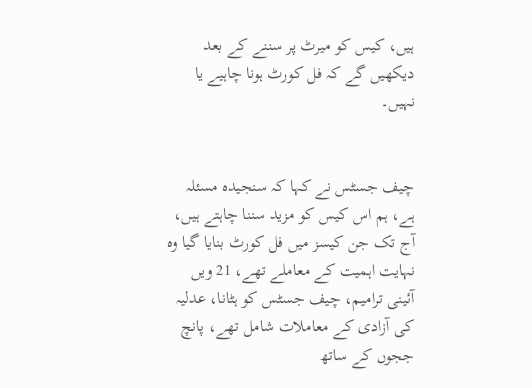ہیں، کیس کو میرٹ پر سننے کے بعد دیکھیں گے کہ فل کورٹ ہونا چاہیے یا نہیں۔


چیف جسٹس نے کہا کہ سنجیدہ مسئلہ ہے، ہم اس کیس کو مزید سننا چاہتے ہیں، آج تک جن کیسز میں فل کورٹ بنایا گیا وہ نہایت اہمیت کے معاملے تھے، 21 ویں آئینی ترامیم، چیف جسٹس کو ہٹانا، عدلیہ کی آزادی کے معاملات شامل تھے، پانچ ججوں کے ساتھ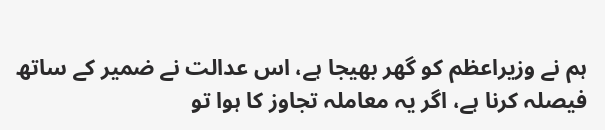ہم نے وزیراعظم کو گھر بھیجا ہے، اس عدالت نے ضمیر کے ساتھ فیصلہ کرنا ہے، اگر یہ معاملہ تجاوز کا ہوا تو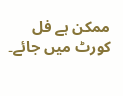ممکن ہے فل کورٹ میں جائے۔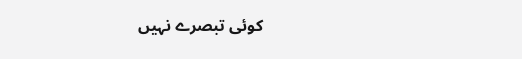کوئی تبصرے نہیں